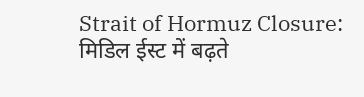Strait of Hormuz Closure: मिडिल ईस्ट में बढ़ते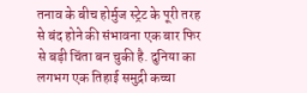तनाव के बीच होर्मुज स्ट्रेट के पूरी तरह से बंद होने की संभावना एक बार फिर से बड़ी चिंता बन चुकी है. दुनिया का लगभग एक तिहाई समुद्री कच्चा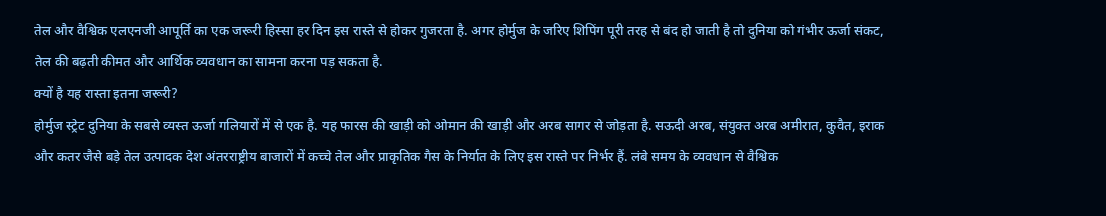तेल और वैश्विक एलएनजी आपूर्ति का एक जरूरी हिस्सा हर दिन इस रास्ते से होकर गुजरता है. अगर होर्मुज के जरिए शिपिंग पूरी तरह से बंद हो जाती है तो दुनिया को गंभीर ऊर्जा संकट, तेल की बढ़ती कीमत और आर्थिक व्यवधान का सामना करना पड़ सकता है.
क्यों है यह रास्ता इतना जरूरी?
होर्मुज स्ट्रेट दुनिया के सबसे व्यस्त ऊर्जा गलियारों में से एक है. यह फारस की खाड़ी को ओमान की खाड़ी और अरब सागर से जोड़ता है. सऊदी अरब, संयुक्त अरब अमीरात, कुवैत, इराक और कतर जैसे बड़े तेल उत्पादक देश अंतरराष्ट्रीय बाजारों में कच्चे तेल और प्राकृतिक गैस के निर्यात के लिए इस रास्ते पर निर्भर हैं. लंबे समय के व्यवधान से वैश्विक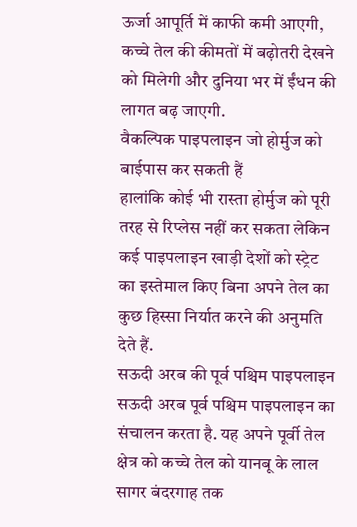ऊर्जा आपूर्ति में काफी कमी आएगी, कच्चे तेल की कीमतों में बढ़ोतरी देखने को मिलेगी और दुनिया भर में ईंधन की लागत बढ़ जाएगी.
वैकल्पिक पाइपलाइन जो होर्मुज को बाईपास कर सकती हैं
हालांकि कोई भी रास्ता होर्मुज को पूरी तरह से रिप्लेस नहीं कर सकता लेकिन कई पाइपलाइन खाड़ी देशों को स्ट्रेट का इस्तेमाल किए बिना अपने तेल का कुछ हिस्सा निर्यात करने की अनुमति देते हैं.
सऊदी अरब की पूर्व पश्चिम पाइपलाइन
सऊदी अरब पूर्व पश्चिम पाइपलाइन का संचालन करता है. यह अपने पूर्वी तेल क्षेत्र को कच्चे तेल को यानबू के लाल सागर बंदरगाह तक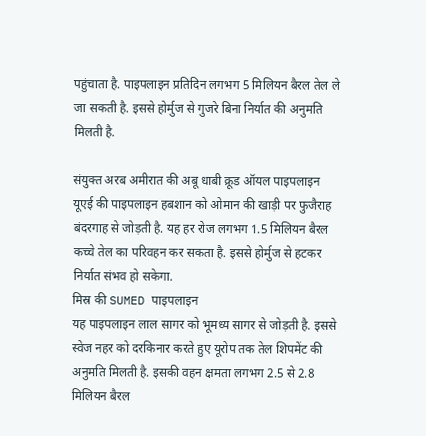पहुंचाता है. पाइपलाइन प्रतिदिन लगभग 5 मिलियन बैरल तेल ले जा सकती है. इससे होर्मुज से गुजरे बिना निर्यात की अनुमति मिलती है.

संयुक्त अरब अमीरात की अबू धाबी क्रूड ऑयल पाइपलाइन
यूएई की पाइपलाइन हबशान को ओमान की खाड़ी पर फुजैराह बंदरगाह से जोड़ती है. यह हर रोज लगभग 1.5 मिलियन बैरल कच्चे तेल का परिवहन कर सकता है. इससे होर्मुज से हटकर निर्यात संभव हो सकेगा.
मिस्र की SUMED पाइपलाइन
यह पाइपलाइन लाल सागर को भूमध्य सागर से जोड़ती है. इससे स्वेज नहर को दरकिनार करते हुए यूरोप तक तेल शिपमेंट की अनुमति मिलती है. इसकी वहन क्षमता लगभग 2.5 से 2.8 मिलियन बैरल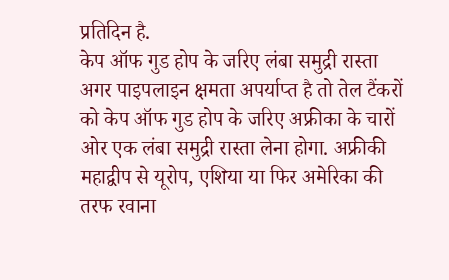प्रतिदिन है.
केप ऑफ गुड होप के जरिए लंबा समुद्री रास्ता
अगर पाइपलाइन क्षमता अपर्याप्त है तो तेल टैंकरों को केप ऑफ गुड होप के जरिए अफ्रीका के चारों ओर एक लंबा समुद्री रास्ता लेना होगा. अफ्रीकी महाद्वीप से यूरोप, एशिया या फिर अमेरिका की तरफ रवाना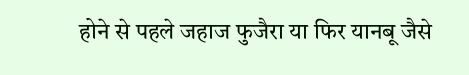होने से पहले जहाज फुजैरा या फिर यानबू जैसे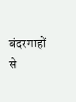बंदरगाहों से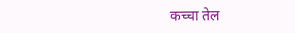कच्चा तेल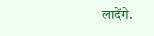लादेंगे.